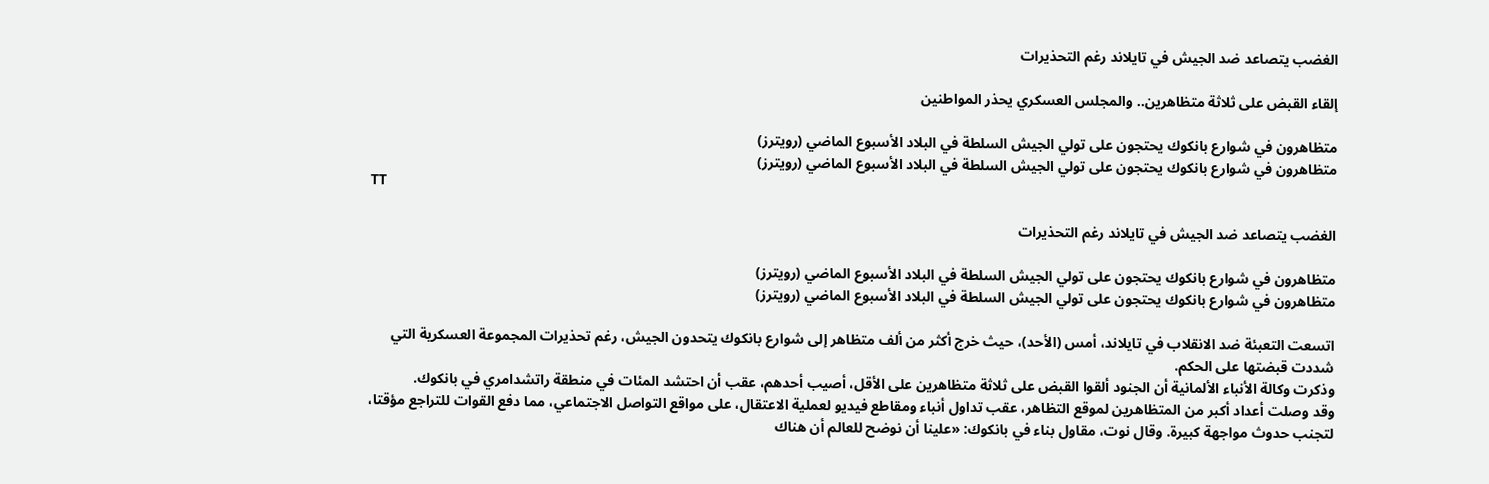الغضب يتصاعد ضد الجيش في تايلاند رغم التحذيرات

إلقاء القبض على ثلاثة متظاهرين.. والمجلس العسكري يحذر المواطنين

متظاهرون في شوارع بانكوك يحتجون على تولي الجيش السلطة في البلاد الأسبوع الماضي (رويترز)
متظاهرون في شوارع بانكوك يحتجون على تولي الجيش السلطة في البلاد الأسبوع الماضي (رويترز)
TT

الغضب يتصاعد ضد الجيش في تايلاند رغم التحذيرات

متظاهرون في شوارع بانكوك يحتجون على تولي الجيش السلطة في البلاد الأسبوع الماضي (رويترز)
متظاهرون في شوارع بانكوك يحتجون على تولي الجيش السلطة في البلاد الأسبوع الماضي (رويترز)

اتسعت التعبئة ضد الانقلاب في تايلاند، أمس (الأحد)، حيث خرج أكثر من ألف متظاهر إلى شوارع بانكوك يتحدون الجيش، رغم تحذيرات المجموعة العسكرية التي شددت قبضتها على الحكم.
وذكرت وكالة الأنباء الألمانية أن الجنود ألقوا القبض على ثلاثة متظاهرين على الأقل، أصيب أحدهم، عقب أن احتشد المئات في منطقة راتشدامري في بانكوك.
وقد وصلت أعداد أكبر من المتظاهرين لموقع التظاهر، عقب تداول أنباء ومقاطع فيديو لعملية الاعتقال، على مواقع التواصل الاجتماعي، مما دفع القوات للتراجع مؤقتا، لتجنب حدوث مواجهة كبيرة. وقال نوت، مقاول بناء في بانكوك: «علينا أن نوضح للعالم أن هناك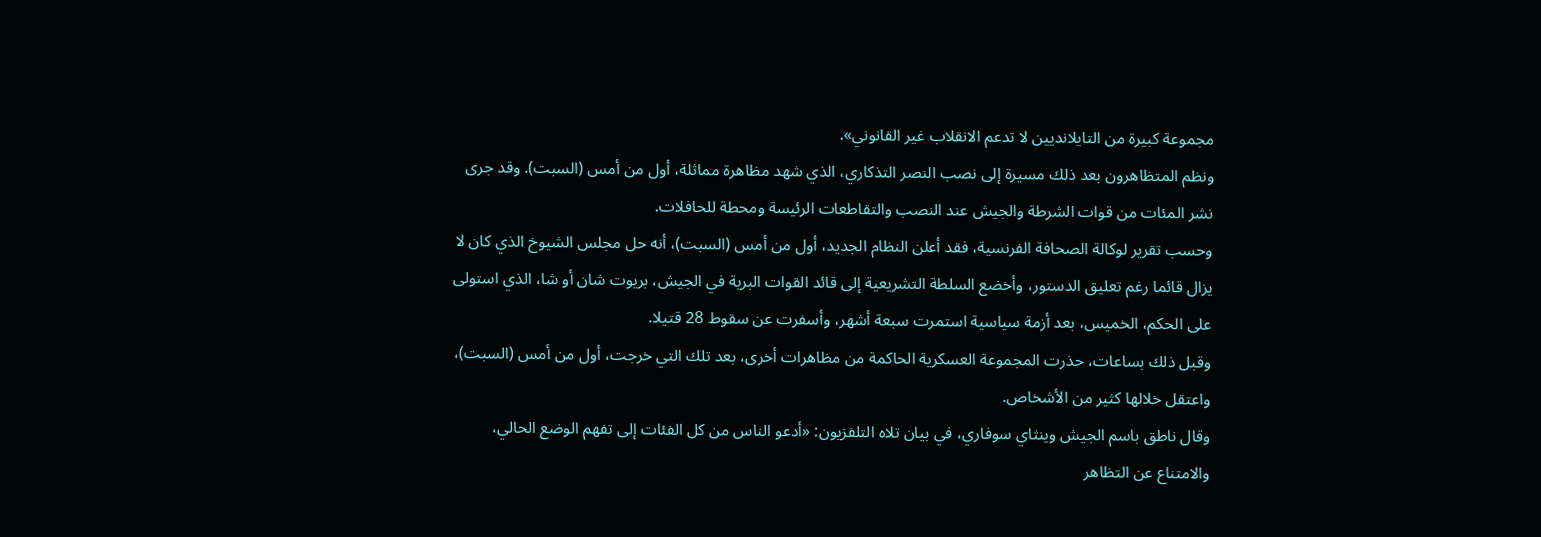مجموعة كبيرة من التايلانديين لا تدعم الانقلاب غير القانوني».
ونظم المتظاهرون بعد ذلك مسيرة إلى نصب النصر التذكاري، الذي شهد مظاهرة مماثلة، أول من أمس (السبت). وقد جرى نشر المئات من قوات الشرطة والجيش عند النصب والتقاطعات الرئيسة ومحطة للحافلات.
وحسب تقرير لوكالة الصحافة الفرنسية، فقد أعلن النظام الجديد، أول من أمس (السبت)، أنه حل مجلس الشيوخ الذي كان لا يزال قائما رغم تعليق الدستور، وأخضع السلطة التشريعية إلى قائد القوات البرية في الجيش، بريوت شان أو شا، الذي استولى على الحكم، الخميس، بعد أزمة سياسية استمرت سبعة أشهر، وأسفرت عن سقوط 28 قتيلا.
وقبل ذلك بساعات، حذرت المجموعة العسكرية الحاكمة من مظاهرات أخرى، بعد تلك التي خرجت، أول من أمس (السبت)، واعتقل خلالها كثير من الأشخاص.
وقال ناطق باسم الجيش وينثاي سوفاري، في بيان تلاه التلفزيون: «أدعو الناس من كل الفئات إلى تفهم الوضع الحالي، والامتناع عن التظاهر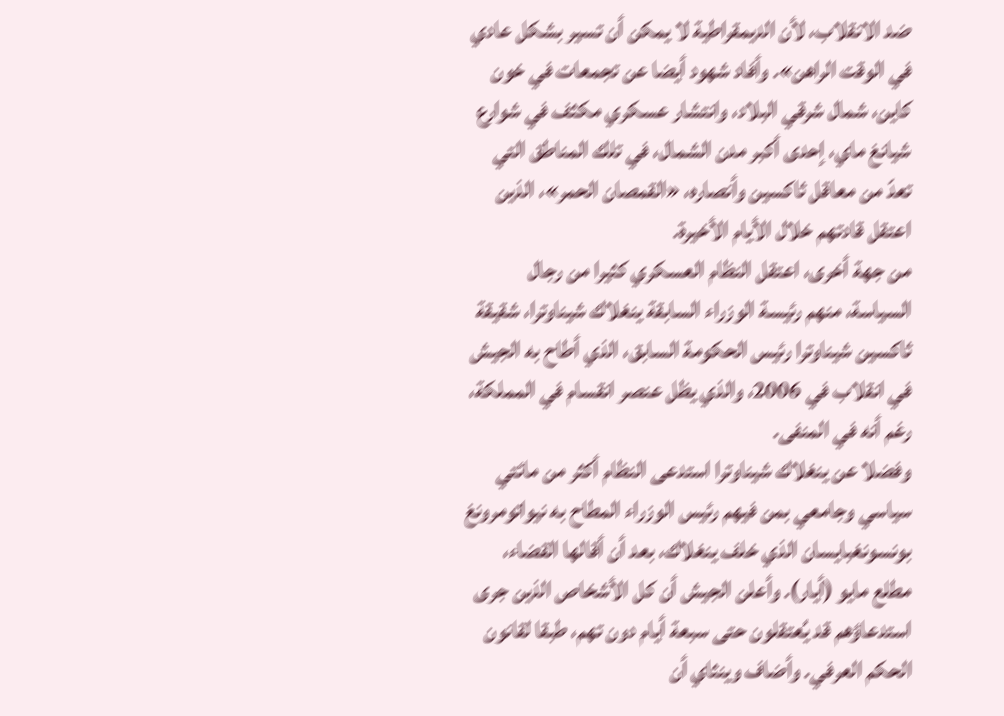ضد الانقلاب، لأن الديمقراطية لا يمكن أن تسير بشكل عادي في الوقت الراهن». وأفاد شهود أيضا عن تجمعات في خون كاين، شمال شرقي البلاد، وانتشار عسكري مكثف في شوارع شيانغ ماي، إحدى أكبر مدن الشمال، في تلك المناطق التي تعدّ من معاقل ثاكسين وأنصاره، «القمصان الحمر»، الذين اعتقل قادتهم خلال الأيام الأخيرة.
من جهة أخرى، اعتقل النظام العسكري كثيرا من رجال السياسة، منهم رئيسة الوزراء السابقة ينغلاك شيناوترا، شقيقة ثاكسين شيناوترا رئيس الحكومة السابق، الذي أطاح به الجيش في انقلاب في 2006، والذي يظل عنصر انقسام في المملكة، رغم أنه في المنفى.
وفضلا عن ينغلاك شيناوترا استدعى النظام أكثر من مائتي سياسي وجامعي بمن فيهم رئيس الوزراء المطاح به نيواتومرونغ بونسونغبايسان الذي خلف ينغلاك، بعد أن أقالها القضاء، مطلع مايو (أيار). وأعلن الجيش أن كل الأشخاص الذين جرى استدعاؤهم قد يُعتقلون حتى سبعة أيام دون تهم، طبقا لقانون الحكم العرفي. وأضاف وينثاي أن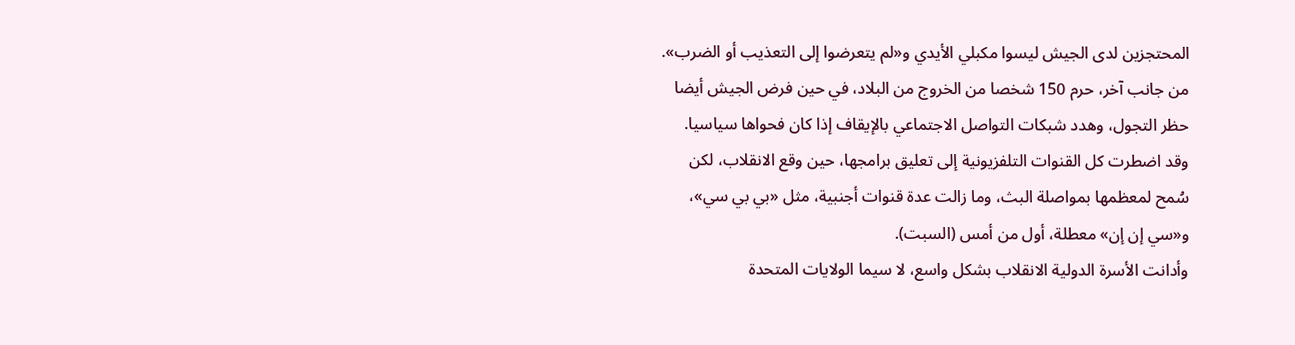المحتجزين لدى الجيش ليسوا مكبلي الأيدي و«لم يتعرضوا إلى التعذيب أو الضرب».
من جانب آخر، حرم 150 شخصا من الخروج من البلاد، في حين فرض الجيش أيضا حظر التجول، وهدد شبكات التواصل الاجتماعي بالإيقاف إذا كان فحواها سياسيا.
وقد اضطرت كل القنوات التلفزيونية إلى تعليق برامجها، حين وقع الانقلاب، لكن سُمح لمعظمها بمواصلة البث، وما زالت عدة قنوات أجنبية، مثل «بي بي سي»، و«سي إن إن» معطلة، أول من أمس (السبت).
وأدانت الأسرة الدولية الانقلاب بشكل واسع، لا سيما الولايات المتحدة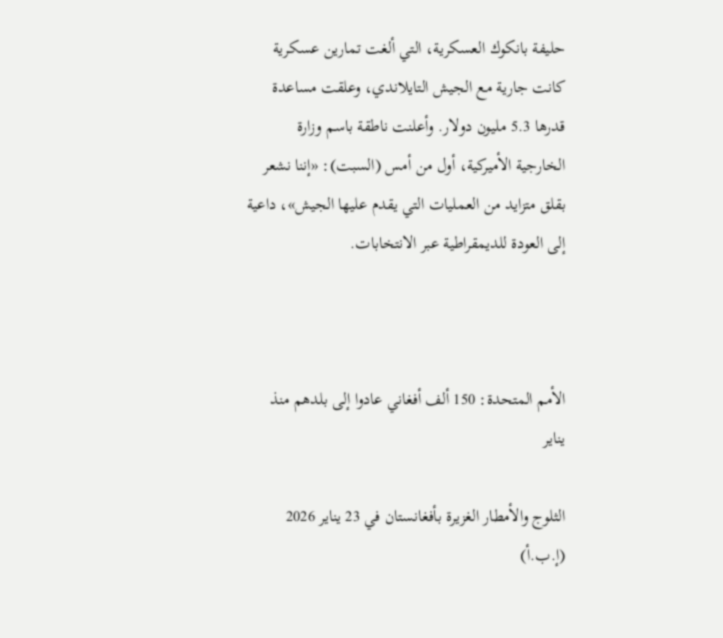حليفة بانكوك العسكرية، التي ألغت تمارين عسكرية كانت جارية مع الجيش التايلاندي، وعلقت مساعدة قدرها 5.3 مليون دولار. وأعلنت ناطقة باسم وزارة الخارجية الأميركية، أول من أمس (السبت): «إننا نشعر بقلق متزايد من العمليات التي يقدم عليها الجيش»، داعية إلى العودة للديمقراطية عبر الانتخابات.



الأمم المتحدة: 150 ألف أفغاني عادوا إلى بلدهم منذ يناير

الثلوج والأمطار الغزيرة بأفغانستان في 23 يناير 2026 (إ.ب.أ)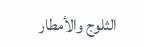الثلوج والأمطار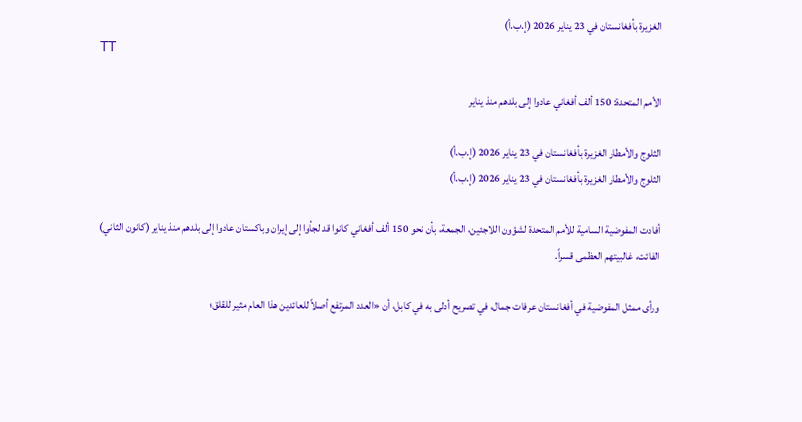الغزيرة بأفغانستان في 23 يناير 2026 (إ.ب.أ)
TT

الأمم المتحدة: 150 ألف أفغاني عادوا إلى بلدهم منذ يناير

الثلوج والأمطار الغزيرة بأفغانستان في 23 يناير 2026 (إ.ب.أ)
الثلوج والأمطار الغزيرة بأفغانستان في 23 يناير 2026 (إ.ب.أ)

أفادت المفوضية السامية للأمم المتحدة لشؤون اللاجئين، الجمعة، بأن نحو 150 ألف أفغاني كانوا قد لجأوا إلى إيران وباكستان عادوا إلى بلدهم منذ يناير (كانون الثاني) الفائت، غالبيتهم العظمى قسراً.

ورأى ممثل المفوضية في أفغانستان عرفات جمال، في تصريح أدلى به في كابل، أن «العدد المرتفع أصلاً للعائدين هذا العام مثير للقلق؛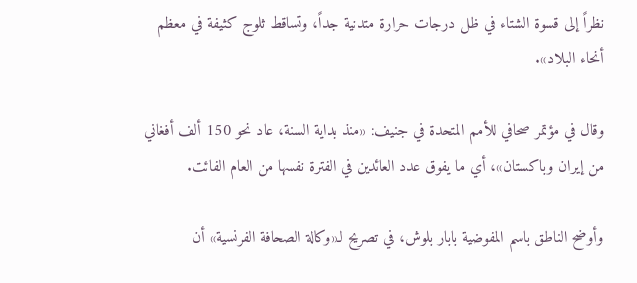نظراً إلى قسوة الشتاء في ظل درجات حرارة متدنية جداً، وتساقط ثلوج كثيفة في معظم أنحاء البلاد».

وقال في مؤتمر صحافي للأمم المتحدة في جنيف: «منذ بداية السنة، عاد نحو 150 ألف أفغاني من إيران وباكستان»، أي ما يفوق عدد العائدين في الفترة نفسها من العام الفائت.

وأوضح الناطق باسم المفوضية بابار بلوش، في تصريح لـ«وكالة الصحافة الفرنسية» أن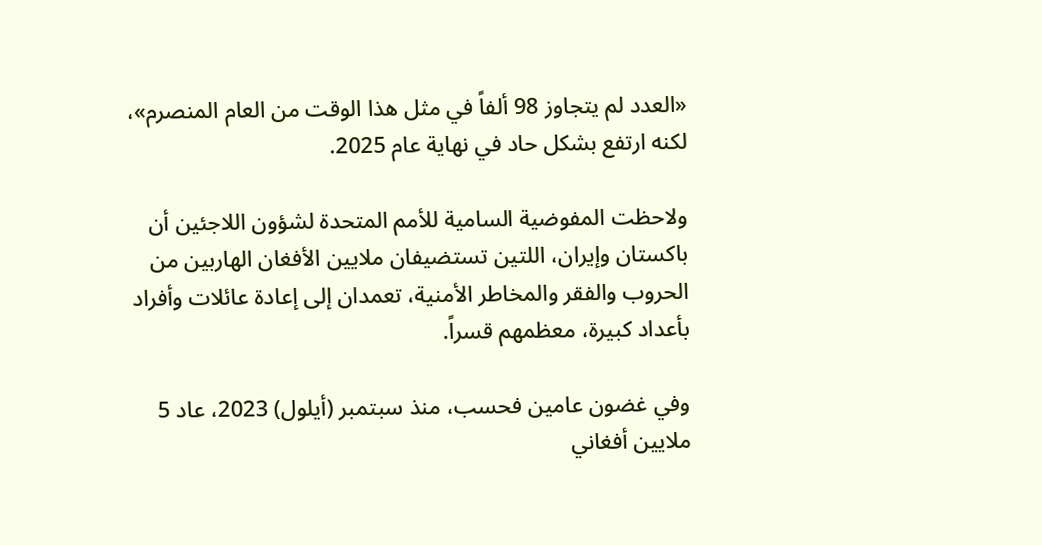«العدد لم يتجاوز 98 ألفاً في مثل هذا الوقت من العام المنصرم»، لكنه ارتفع بشكل حاد في نهاية عام 2025.

ولاحظت المفوضية السامية للأمم المتحدة لشؤون اللاجئين أن باكستان وإيران، اللتين تستضيفان ملايين الأفغان الهاربين من الحروب والفقر والمخاطر الأمنية، تعمدان إلى إعادة عائلات وأفراد بأعداد كبيرة، معظمهم قسراً.

وفي غضون عامين فحسب، منذ سبتمبر (أيلول) 2023، عاد 5 ملايين أفغاني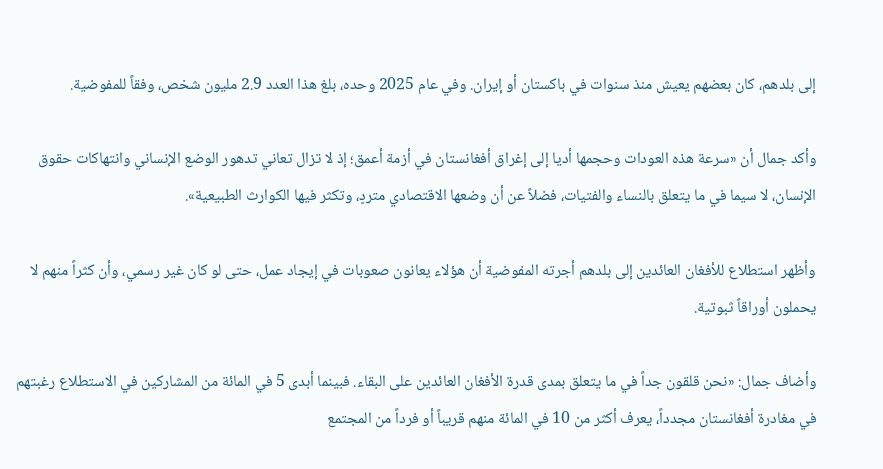إلى بلدهم، كان بعضهم يعيش منذ سنوات في باكستان أو إيران. وفي عام 2025 وحده، بلغ هذا العدد 2.9 مليون شخص، وفقاً للمفوضية.

وأكد جمال أن «سرعة هذه العودات وحجمها أديا إلى إغراق أفغانستان في أزمة أعمق؛ إذ لا تزال تعاني تدهور الوضع الإنساني وانتهاكات حقوق الإنسان، لا سيما في ما يتعلق بالنساء والفتيات، فضلاً عن أن وضعها الاقتصادي متردٍ، وتكثر فيها الكوارث الطبيعية».

وأظهر استطلاع للأفغان العائدين إلى بلدهم أجرته المفوضية أن هؤلاء يعانون صعوبات في إيجاد عمل، حتى لو كان غير رسمي، وأن كثراً منهم لا يحملون أوراقاً ثبوتية.

وأضاف جمال: «نحن قلقون جداً في ما يتعلق بمدى قدرة الأفغان العائدين على البقاء. فبينما أبدى 5 في المائة من المشاركين في الاستطلاع رغبتهم في مغادرة أفغانستان مجدداً، يعرف أكثر من 10 في المائة منهم قريباً أو فرداً من المجتمع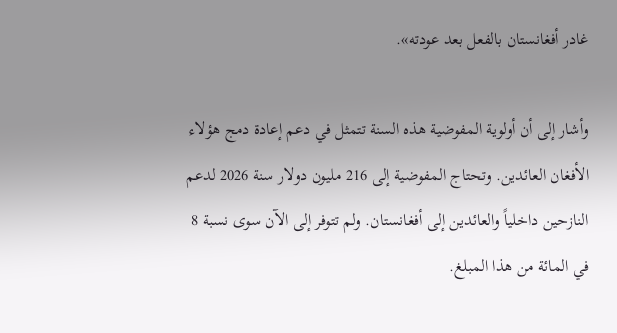غادر أفغانستان بالفعل بعد عودته».

وأشار إلى أن أولوية المفوضية هذه السنة تتمثل في دعم إعادة دمج هؤلاء الأفغان العائدين. وتحتاج المفوضية إلى 216 مليون دولار سنة 2026 لدعم النازحين داخلياً والعائدين إلى أفغانستان. ولم تتوفر إلى الآن سوى نسبة 8 في المائة من هذا المبلغ.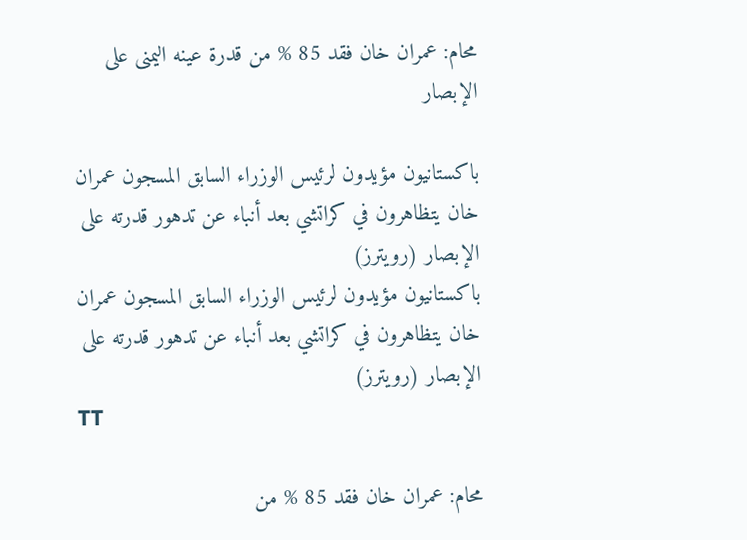محام: عمران خان فقد 85 % من قدرة عينه اليمنى على الإبصار

باكستانيون مؤيدون لرئيس الوزراء السابق المسجون عمران خان يتظاهرون في كراتشي بعد أنباء عن تدهور قدرته على الإبصار (رويترز)
باكستانيون مؤيدون لرئيس الوزراء السابق المسجون عمران خان يتظاهرون في كراتشي بعد أنباء عن تدهور قدرته على الإبصار (رويترز)
TT

محام: عمران خان فقد 85 % من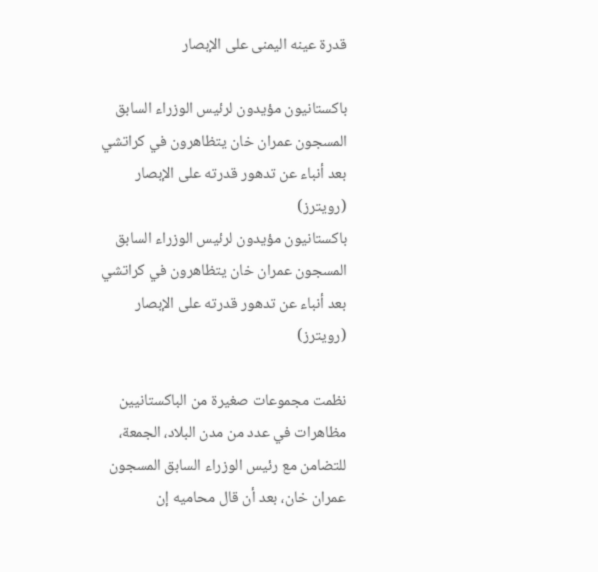قدرة عينه اليمنى على الإبصار

باكستانيون مؤيدون لرئيس الوزراء السابق المسجون عمران خان يتظاهرون في كراتشي بعد أنباء عن تدهور قدرته على الإبصار (رويترز)
باكستانيون مؤيدون لرئيس الوزراء السابق المسجون عمران خان يتظاهرون في كراتشي بعد أنباء عن تدهور قدرته على الإبصار (رويترز)

نظمت ‌مجموعات صغيرة من الباكستانيين مظاهرات في عدد من مدن البلاد، الجمعة، للتضامن مع رئيس الوزراء السابق المسجون عمران خان، بعد أن قال محاميه إن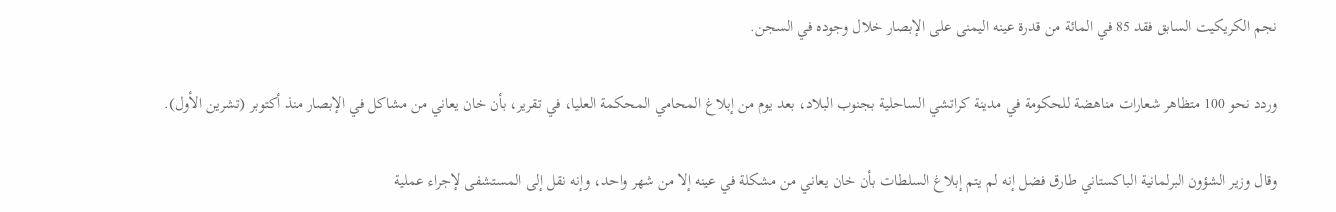نجم الكريكيت السابق فقد 85 في المائة من قدرة عينه اليمنى على الإبصار خلال وجوده في السجن.

وردد نحو 100 متظاهر شعارات مناهضة للحكومة في مدينة كراتشي الساحلية بجنوب البلاد، بعد يوم من إبلاغ المحامي المحكمة العليا، في تقرير، بأن خان يعاني من مشاكل في الإبصار منذ أكتوبر (تشرين الأول).

وقال وزير الشؤون البرلمانية الباكستاني طارق فضل إنه لم يتم إبلاغ السلطات بأن خان يعاني من مشكلة في عينه إلا من شهر ‌واحد، وإنه نقل إلى ‌المستشفى لإجراء عملية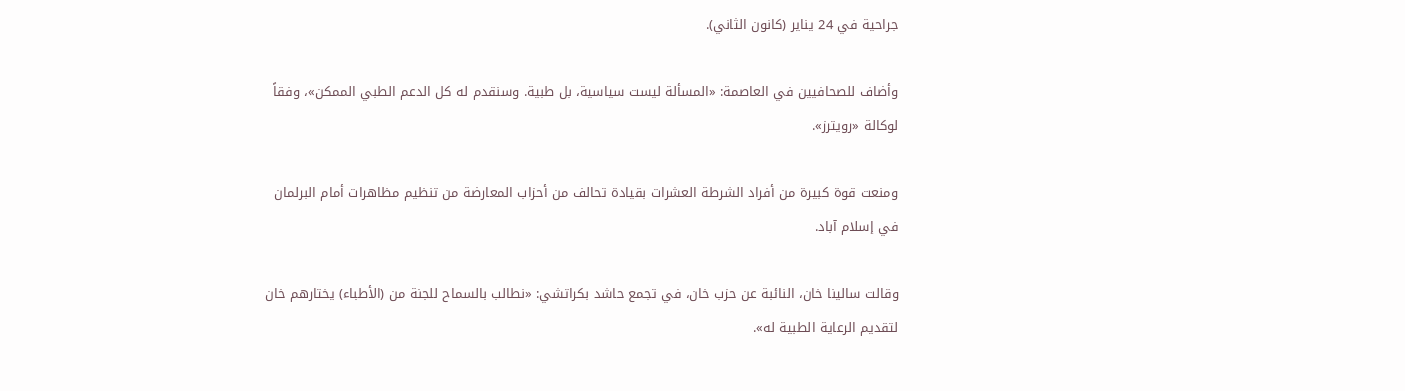جراحية في 24 يناير (كانون الثاني).

وأضاف للصحافيين في العاصمة: «المسألة ليست سياسية، بل طبية. وسنقدم له كل الدعم الطبي الممكن»، وفقاً لوكالة «رويترز».

ومنعت قوة كبيرة من أفراد الشرطة العشرات بقيادة تحالف من أحزاب المعارضة من تنظيم مظاهرات أمام البرلمان في إسلام آباد.

وقالت سالينا خان، النائبة عن حزب خان، في تجمع حاشد بكراتشي: «نطالب بالسماح للجنة من (الأطباء) يختارهم خان لتقديم الرعاية الطبية له».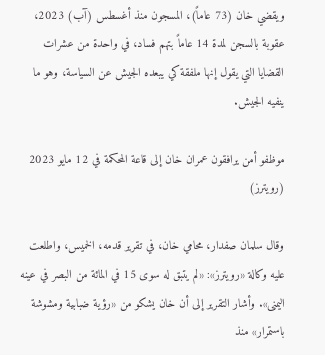ويقضي خان (73 عاماً)، المسجون منذ أغسطس (آب) 2023، عقوبة بالسجن لمدة 14 عاماً بتهم فساد، في واحدة ‌من عشرات القضايا التي يقول ‌إنها ملفقة كي يبعده الجيش عن السياسة، وهو ما ينفيه الجيش.

موظفو أمن يرافقون عمران خان إلى قاعة المحكمة في 12 مايو 2023 (رويترز)

وقال سلمان صفدار، محامي ‌خان، في تقرير قدمه، الخميس، واطلعت عليه وكالة «رويترز»: «لم يتبق ‌له سوى 15 في المائة من البصر في عينه اليمنى». وأشار التقرير إلى أن خان يشكو من «رؤية ضبابية ومشوشة باستمرار» منذ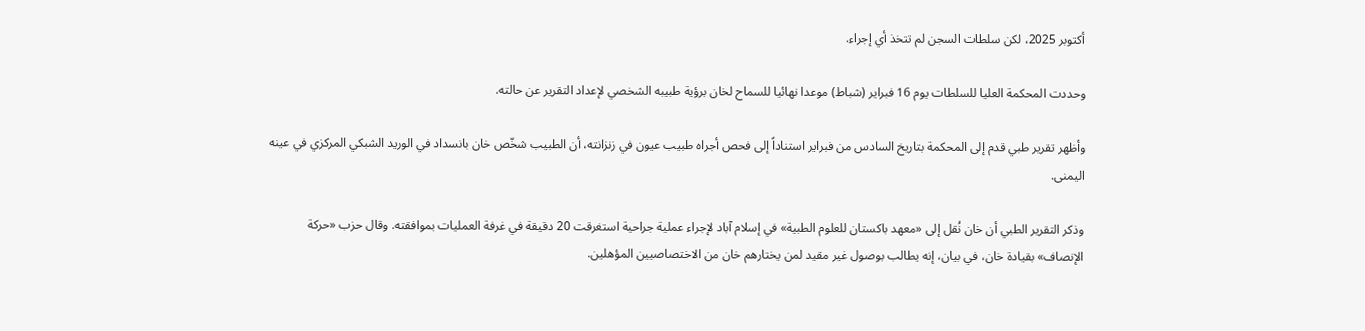أكتوبر 2025، لكن سلطات السجن لم تتخذ أي إجراء.

وحددت المحكمة العليا للسلطات يوم 16 فبراير (شباط) موعدا نهائيا للسماح لخان برؤية طبيبه الشخصي لإعداد التقرير عن حالته.

وأظهر تقرير طبي قدم إلى المحكمة بتاريخ السادس من فبراير استناداً إلى فحص أجراه طبيب عيون في زنزانته، أن الطبيب شخّص خان بانسداد في الوريد الشبكي المركزي في عينه اليمنى.

وذكر التقرير الطبي أن خان نُقل إلى «معهد باكستان للعلوم الطبية» في إسلام آباد لإجراء عملية جراحية استغرقت 20 دقيقة في غرفة العمليات بموافقته. وقال حزب «حركة الإنصاف» بقيادة خان، في بيان، إنه يطالب بوصول غير مقيد لمن يختارهم خان من الاختصاصيين المؤهلين.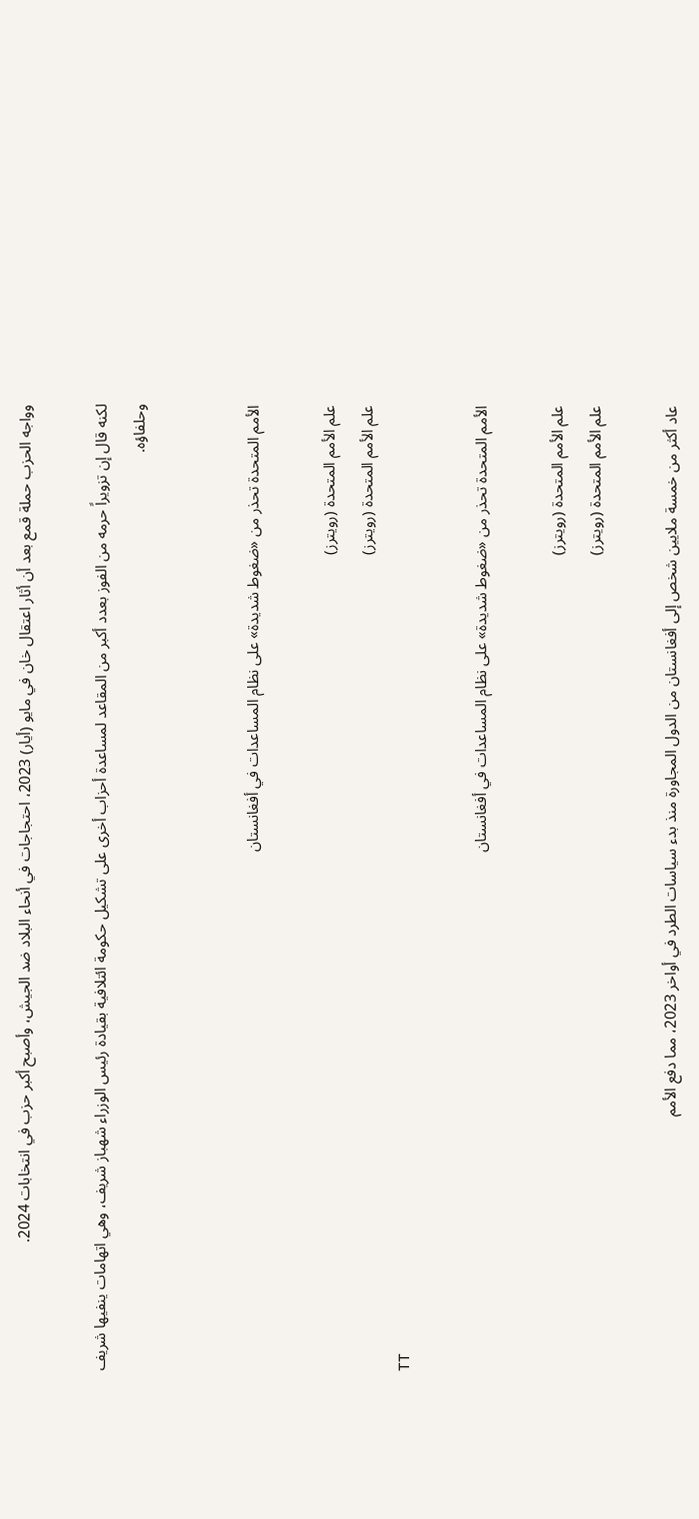وواجه الحزب حملة قمع بعد أن أثار اعتقال خان في مايو (أيار) 2023، احتجاجات في أنحاء البلاد ضد الجيش، وأصبح أكبر حزب في انتخابات 2024.

لكنه قال إن تزويراً حرمه من الفوز بعدد أكبر من المقاعد لمساعدة أحزاب أخرى على تشكيل حكومة ائتلافية بقيادة رئيس الوزراء شهباز شريف، وهي اتهامات ينفيها شريف وحلفاؤه.


الأمم المتحدة تحذر من «ضغوط شديدة» على نظام المساعدات في أفغانستان

علم الأمم المتحدة (رويترز)
علم الأمم المتحدة (رويترز)
TT

الأمم المتحدة تحذر من «ضغوط شديدة» على نظام المساعدات في أفغانستان

علم الأمم المتحدة (رويترز)
علم الأمم المتحدة (رويترز)

عاد أكثر من خمسة ملايين شخص إلى أفغانستان من الدول المجاورة منذ بدء سياسات الطرد في أواخر 2023، مما دفع الأمم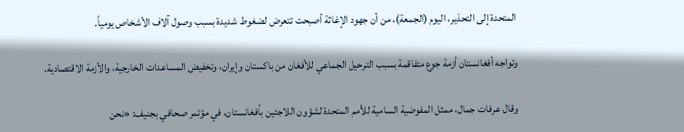المتحدة إلى التحذير، اليوم (الجمعة)، من أن جهود الإغاثة أصبحت تتعرض لضغوط ‌شديدة بسبب ‌وصول آلاف الأشخاص يومياً.

وتواجه ‌أفغانستان أزمة جوع متفاقمة بسبب الترحيل الجماعي للأفغان من باكستان وإيران، وتخفيض المساعدات الخارجية، والأزمة الاقتصادية.

وقال عرفات جمال، ممثل المفوضية السامية للأمم المتحدة لشؤون اللاجئين بأفغانستان، في مؤتمر ‌صحافي بجنيف: «نحن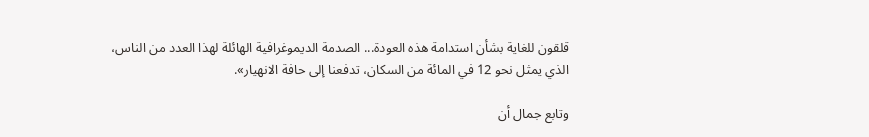قلقون للغاية بشأن استدامة ‌هذه العودة... الصدمة ‌الديموغرافية الهائلة لهذا العدد من الناس، الذي يمثل نحو 12 في المائة من السكان، تدفعنا إلى حافة ‌الانهيار».

وتابع جمال أن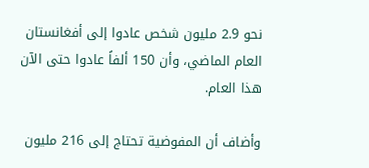نحو 2.9 مليون شخص عادوا إلى أفغانستان العام الماضي، وأن 150 ألفاً عادوا حتى الآن هذا العام.

وأضاف أن المفوضية تحتاج إلى 216 مليون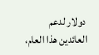دولار لدعم العائدين هذا العام،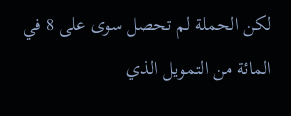لكن الحملة لم تحصل سوى على 8 في المائة من التمويل الذي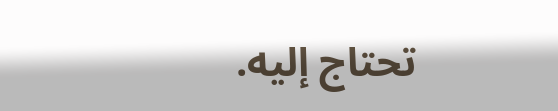تحتاج إليه.